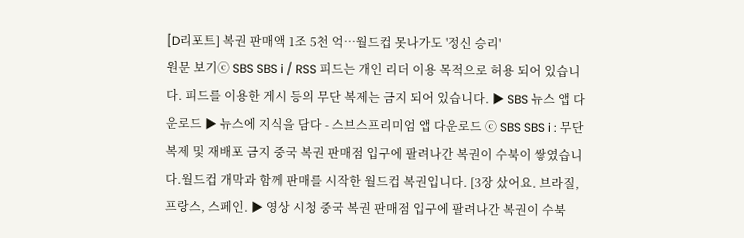[D리포트] 복권 판매액 1조 5천 억…월드컵 못나가도 '정신 승리'
원문 보기ⓒ SBS SBS i / RSS 피드는 개인 리더 이용 목적으로 허용 되어 있습니다. 피드를 이용한 게시 등의 무단 복제는 금지 되어 있습니다. ▶ SBS 뉴스 앱 다운로드 ▶ 뉴스에 지식을 담다 - 스브스프리미엄 앱 다운로드 ⓒ SBS SBS i : 무단복제 및 재배포 금지 중국 복권 판매점 입구에 팔려나간 복권이 수북이 쌓였습니다.월드컵 개막과 함께 판매를 시작한 월드컵 복권입니다. [3장 샀어요. 브라질, 프랑스, 스페인. ▶ 영상 시청 중국 복권 판매점 입구에 팔려나간 복권이 수북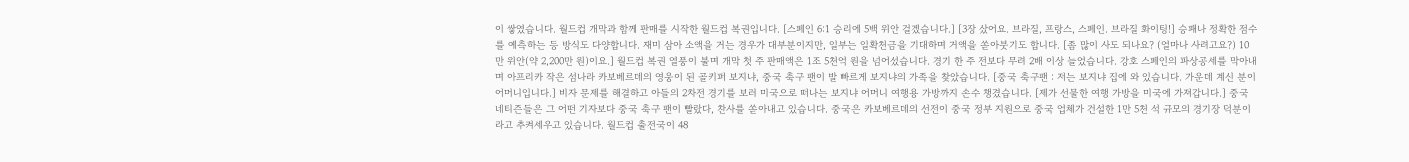이 쌓였습니다. 월드컵 개막과 함께 판매를 시작한 월드컵 복권입니다. [스페인 6:1 승리에 5백 위안 걸겠습니다.] [3장 샀어요. 브라질, 프랑스, 스페인. 브라질 화이팅!] 승패나 정확한 점수를 예측하는 등 방식도 다양합니다. 재미 삼아 소액을 거는 경우가 대부분이지만, 일부는 일확천금을 기대하며 거액을 쏟아붓기도 합니다. [좀 많이 사도 되나요? (얼마나 사려고요?) 10만 위안(약 2,200만 원)이요.] 월드컵 복권 열풍이 불며 개막 첫 주 판매액은 1조 5천억 원을 넘어섰습니다. 경기 한 주 전보다 무려 2배 이상 늘었습니다. 강호 스페인의 파상공세를 막아내며 아프리카 작은 섬나라 카보베르데의 영웅이 된 골키퍼 보지냐, 중국 축구 팬이 발 빠르게 보지냐의 가족을 찾았습니다. [중국 축구팬 : 저는 보지냐 집에 와 있습니다. 가운데 계신 분이 어머니입니다.] 비자 문제를 해결하고 아들의 2차전 경기를 보러 미국으로 떠나는 보지냐 어머니 여행용 가방까지 손수 챙겼습니다. [제가 선물한 여행 가방을 미국에 가져갑니다.] 중국 네티즌들은 그 어떤 기자보다 중국 축구 팬이 빨랐다, 찬사를 쏟아내고 있습니다. 중국은 카보베르데의 선전이 중국 정부 지원으로 중국 업체가 건설한 1만 5천 석 규모의 경기장 덕분이라고 추켜세우고 있습니다. 월드컵 출전국이 48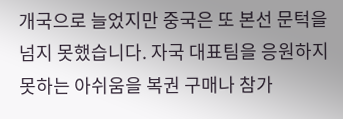개국으로 늘었지만 중국은 또 본선 문턱을 넘지 못했습니다. 자국 대표팀을 응원하지 못하는 아쉬움을 복권 구매나 참가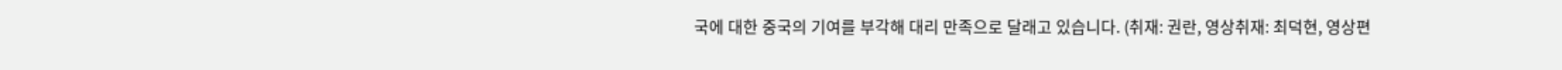국에 대한 중국의 기여를 부각해 대리 만족으로 달래고 있습니다. (취재: 권란, 영상취재: 최덕현, 영상편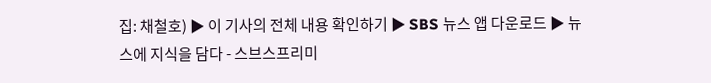집: 채철호) ▶ 이 기사의 전체 내용 확인하기 ▶ SBS 뉴스 앱 다운로드 ▶ 뉴스에 지식을 담다 - 스브스프리미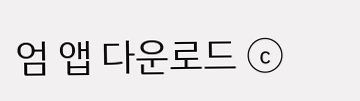엄 앱 다운로드 ⓒ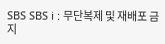SBS SBS i : 무단복제 및 재배포 금지